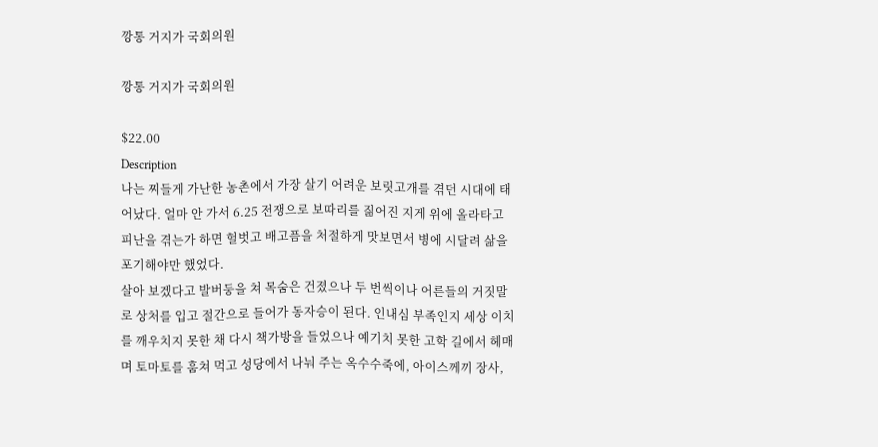깡통 거지가 국회의원

깡통 거지가 국회의원

$22.00
Description
나는 찌들게 가난한 농촌에서 가장 살기 어려운 보릿고개를 겪던 시대에 태어났다. 얼마 안 가서 6.25 전쟁으로 보따리를 짊어진 지게 위에 올라타고 피난을 겪는가 하면 헐벗고 배고픔을 처절하게 맛보면서 병에 시달려 삶을 포기해야만 했었다.
살아 보겠다고 발버둥을 쳐 목숨은 건졌으나 두 번씩이나 어른들의 거짓말로 상처를 입고 절간으로 들어가 동자승이 된다. 인내심 부족인지 세상 이치를 깨우치지 못한 채 다시 책가방을 들었으나 예기치 못한 고학 길에서 헤매며 토마토를 훔쳐 먹고 성당에서 나눠 주는 옥수수죽에, 아이스께끼 장사,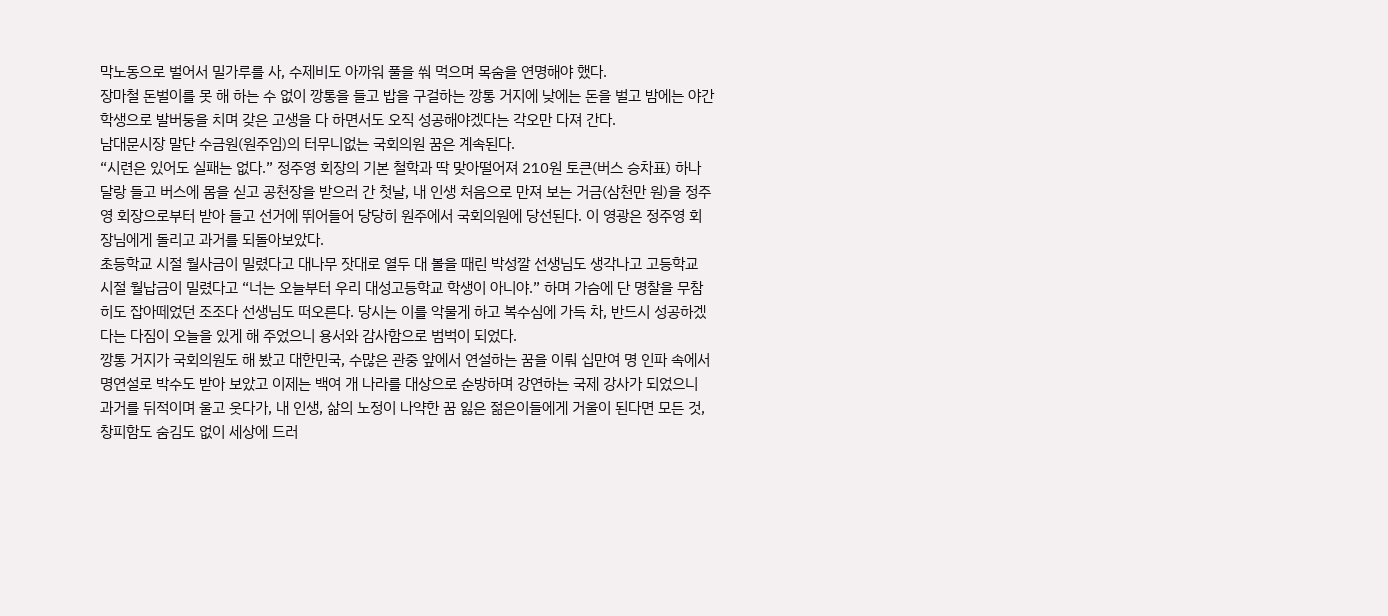막노동으로 벌어서 밀가루를 사, 수제비도 아까워 풀을 쒀 먹으며 목숨을 연명해야 했다.
장마철 돈벌이를 못 해 하는 수 없이 깡통을 들고 밥을 구걸하는 깡통 거지에 낮에는 돈을 벌고 밤에는 야간 학생으로 발버둥을 치며 갖은 고생을 다 하면서도 오직 성공해야겠다는 각오만 다져 간다.
남대문시장 말단 수금원(원주임)의 터무니없는 국회의원 꿈은 계속된다.
“시련은 있어도 실패는 없다.” 정주영 회장의 기본 철학과 딱 맞아떨어져 210원 토큰(버스 승차표) 하나 달랑 들고 버스에 몸을 싣고 공천장을 받으러 간 첫날, 내 인생 처음으로 만져 보는 거금(삼천만 원)을 정주영 회장으로부터 받아 들고 선거에 뛰어들어 당당히 원주에서 국회의원에 당선된다. 이 영광은 정주영 회장님에게 돌리고 과거를 되돌아보았다.
초등학교 시절 월사금이 밀렸다고 대나무 잣대로 열두 대 볼을 때린 박성깔 선생님도 생각나고 고등학교 시절 월납금이 밀렸다고 “너는 오늘부터 우리 대성고등학교 학생이 아니야.” 하며 가슴에 단 명찰을 무참히도 잡아떼었던 조조다 선생님도 떠오른다. 당시는 이를 악물게 하고 복수심에 가득 차, 반드시 성공하겠다는 다짐이 오늘을 있게 해 주었으니 용서와 감사함으로 범벅이 되었다.
깡통 거지가 국회의원도 해 봤고 대한민국, 수많은 관중 앞에서 연설하는 꿈을 이뤄 십만여 명 인파 속에서 명연설로 박수도 받아 보았고 이제는 백여 개 나라를 대상으로 순방하며 강연하는 국제 강사가 되었으니 과거를 뒤적이며 울고 웃다가, 내 인생, 삶의 노정이 나약한 꿈 잃은 젊은이들에게 거울이 된다면 모든 것, 창피함도 숨김도 없이 세상에 드러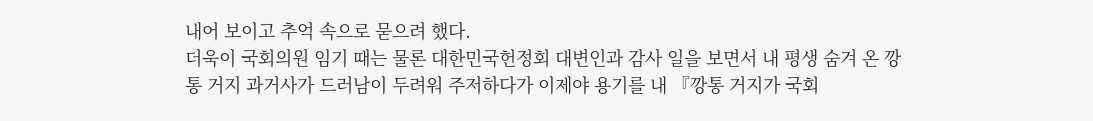내어 보이고 추억 속으로 묻으려 했다.
더욱이 국회의원 임기 때는 물론 대한민국헌정회 대변인과 감사 일을 보면서 내 평생 숨겨 온 깡통 거지 과거사가 드러남이 두려워 주저하다가 이제야 용기를 내 『깡통 거지가 국회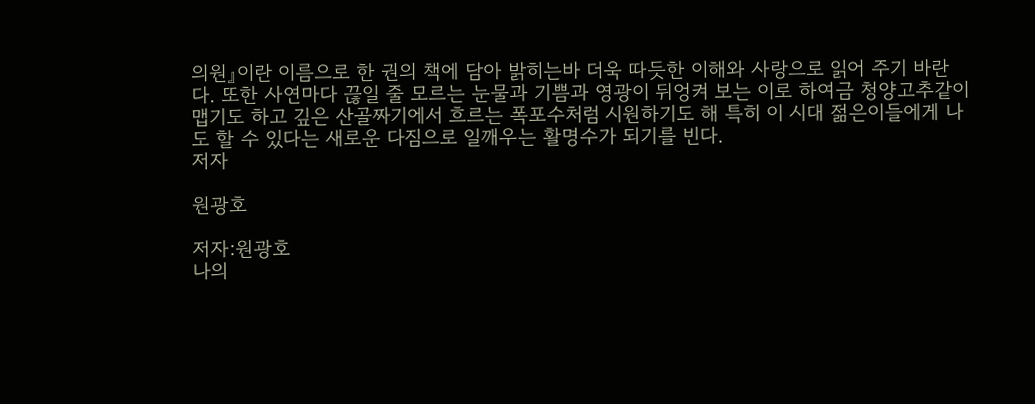의원』이란 이름으로 한 권의 책에 담아 밝히는바 더욱 따듯한 이해와 사랑으로 읽어 주기 바란다. 또한 사연마다 끊일 줄 모르는 눈물과 기쁨과 영광이 뒤엉켜 보는 이로 하여금 청양고추같이 맵기도 하고 깊은 산골짜기에서 흐르는 폭포수처럼 시원하기도 해 특히 이 시대 젊은이들에게 나도 할 수 있다는 새로운 다짐으로 일깨우는 활명수가 되기를 빈다.
저자

원광호

저자:원광호
나의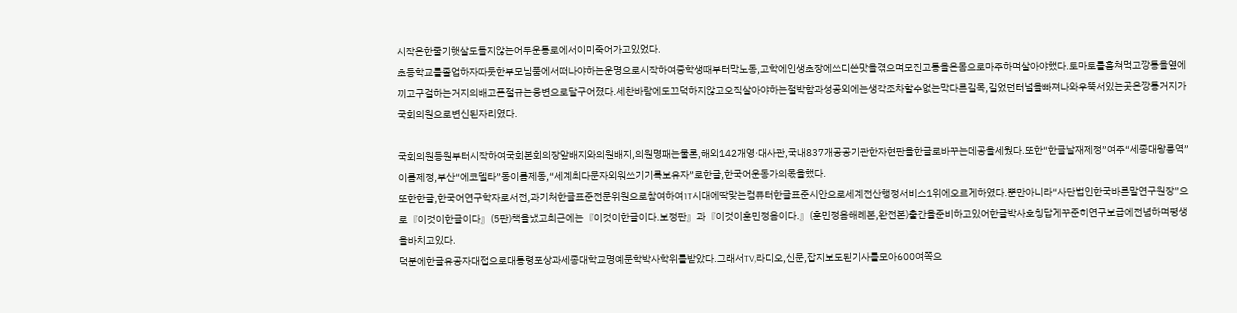시작은한줄기햇살도들지않는어두운통로에서이미죽어가고있었다.
초등학교를졸업하자따듯한부모님품에서떠나야하는운명으로시작하여중학생때부터막노동,고학에인생초장에쓰디쓴맛을겪으며모진고통을온몸으로마주하며살아야했다.토마토를훔쳐먹고깡통을옆에끼고구걸하는거지의배고픈절규는웅변으로달구어졌다.세찬바람에도끄덕하지않고오직살아야하는절박함과성공외에는생각조차할수없는막다른길목,길었던터널을빠져나와우뚝서있는곳은깡통거지가국회의원으로변신된자리였다.

국회의원등원부터시작하여국회본회의장앞배지와의원배지,의원명패는물론,해외142개영·대사관,국내837개공공기관한자현판을한글로바꾸는데공을세웠다.또한“한글날재제정”여주“세종대왕릉역”이름제정,부산“에코델타”동이름제동,“세계최다문자외워쓰기기록보유자”로한글,한국어운동가의몫을했다.
또한한글,한국어연구학자로서전,과기처한글표준전문위원으로참여하여1T시대에딱맞는컴퓨터한글표준시안으로세계전산행정서비스1위에오르게하였다.뿐만아니라“사단법인한국바른말연구원장”으로『이것이한글이다』(5판)책을냈고최근에는『이것이한글이다.보정판』과『이것이훈민정음이다.』(훈민정음해례본,완전본)출간을준비하고있어한글박사호칭답게꾸준히연구보급에전념하며평생을바치고있다.
덕분에한글유공자대접으로대통령포상과세종대학교명예문학박사학위를받았다.그래서TV,라디오,신문,잡지보도된기사를모아600여쪽으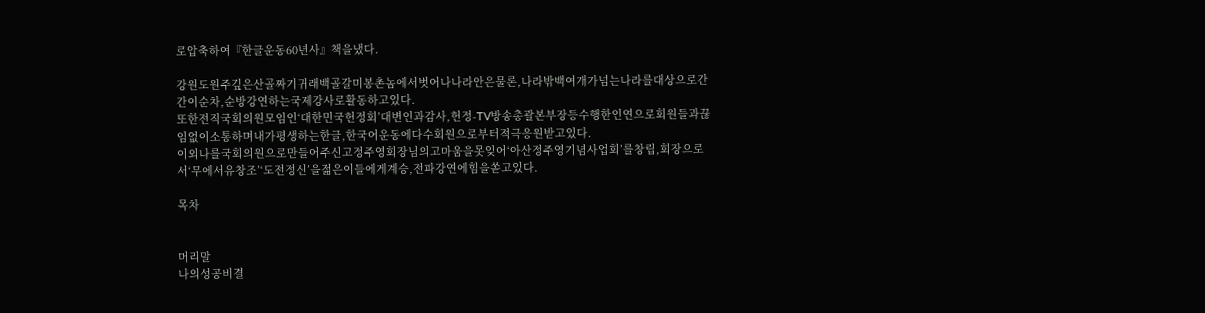로압축하여『한글운동60년사』책을냈다.

강원도원주깊은산골짜기귀래백골갈미봉촌놈에서벗어나나라안은물론,나라밖백여개가넘는나라를대상으로간간이순차,순방강연하는국제강사로활동하고있다.
또한전직국회의원모임인‘대한민국헌정회’대변인과감사,헌정-TV방송총괄본부장등수행한인연으로회원들과끊임없이소통하며내가평생하는한글,한국어운동에다수회원으로부터적극응원받고있다.
이외나를국회의원으로만들어주신고정주영회장님의고마움을못잊어‘아산정주영기념사업회’를창립,회장으로서‘무에서유창조’‘도전정신’을젊은이들에게계승,전파강연에힘을쏟고있다.

목차


머리말
나의성공비결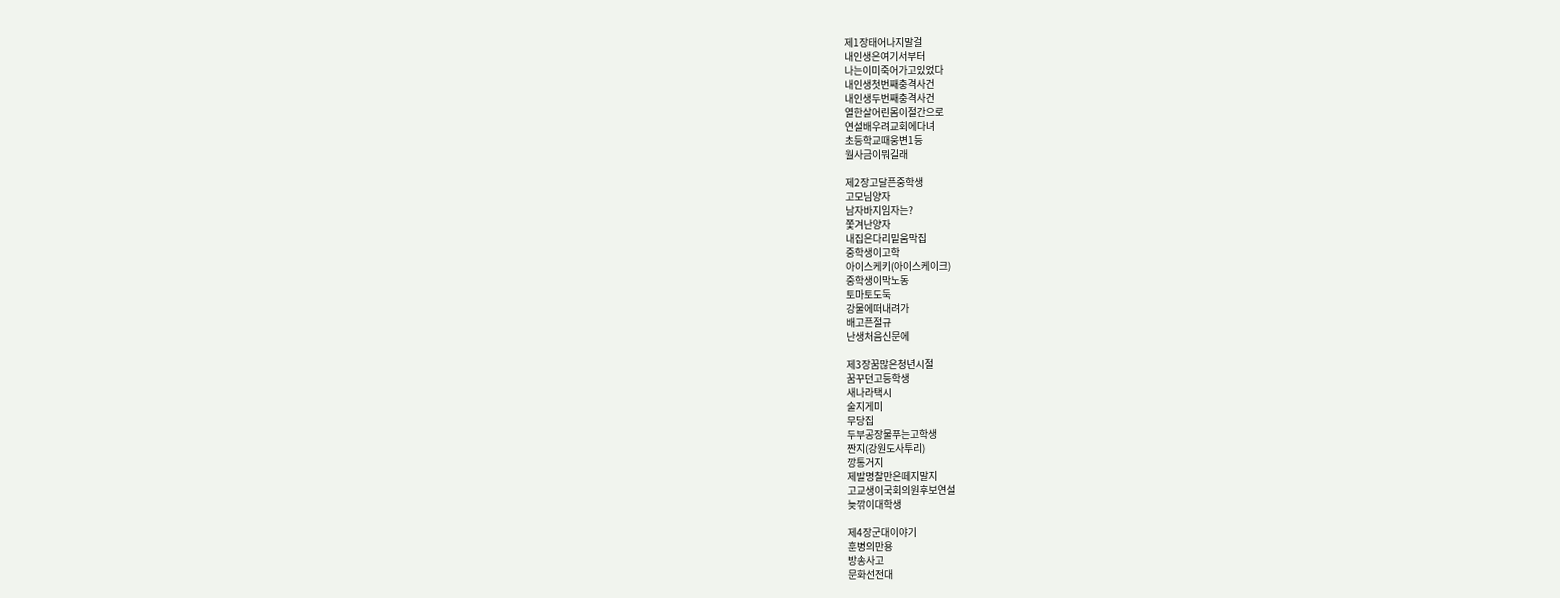제1장태어나지말걸
내인생은여기서부터
나는이미죽어가고있었다
내인생첫번째충격사건
내인생두번째충격사건
열한살어린몸이절간으로
연설배우려교회에다녀
초등학교때웅변1등
월사금이뭐길래

제2장고달픈중학생
고모님양자
남자바지임자는?
쫓겨난양자
내집은다리밑움막집
중학생이고학
아이스케키(아이스케이크)
중학생이막노동
토마토도둑
강물에떠내려가
배고픈절규
난생처음신문에

제3장꿈많은청년시절
꿈꾸던고등학생
새나라택시
술지게미
무당집
두부공장물푸는고학생
짠지(강원도사투리)
깡통거지
제발명찰만은떼지말지
고교생이국회의원후보연설
늦깎이대학생

제4장군대이야기
훈병의만용
방송사고
문화선전대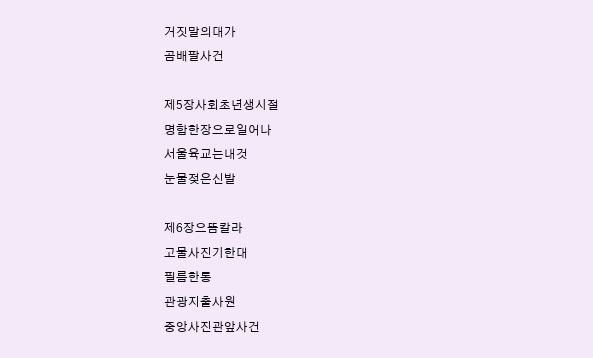거짓말의대가
곰배팔사건

제5장사회초년생시절
명함한장으로일어나
서울육교는내것
눈물젖은신발

제6장으뜸칼라
고물사진기한대
필름한통
관광지출사원
중앙사진관앞사건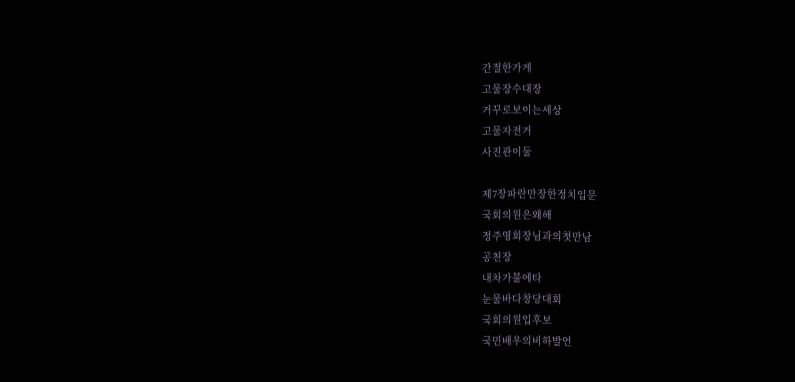간절한가게
고물장수대장
거꾸로보이는세상
고물자전거
사진관이둘

제7장파란만장한정치입문
국회의원은왜해
정주영회장님과의첫만남
공천장
내차가불에타
눈물바다창당대회
국회의원입후보
국민배우의비하발언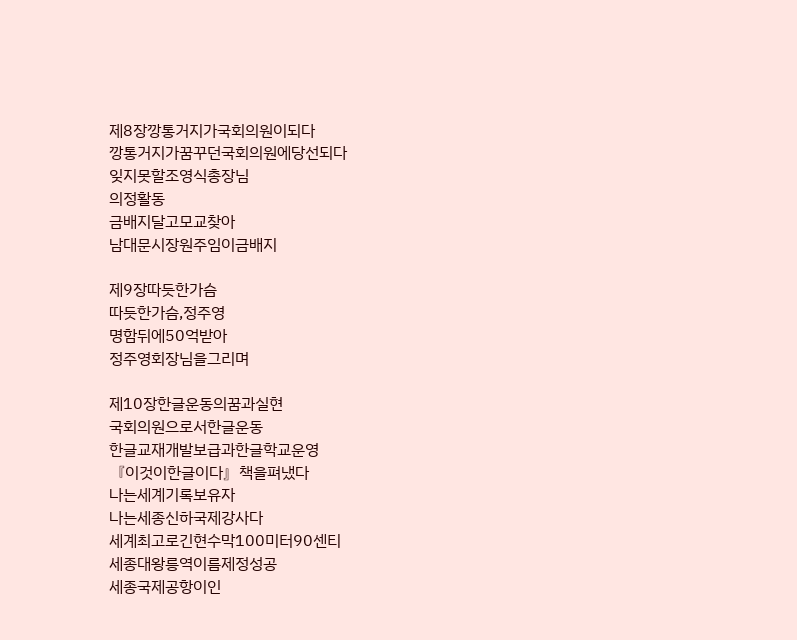제8장깡통거지가국회의원이되다
깡통거지가꿈꾸던국회의원에당선되다
잊지못할조영식총장님
의정활동
금배지달고모교찾아
남대문시장원주임이금배지

제9장따듯한가슴
따듯한가슴,정주영
명함뒤에50억받아
정주영회장님을그리며

제10장한글운동의꿈과실현
국회의원으로서한글운동
한글교재개발보급과한글학교운영
『이것이한글이다』책을펴냈다
나는세계기록보유자
나는세종신하국제강사다
세계최고로긴현수막100미터90센티
세종대왕릉역이름제정성공
세종국제공항이인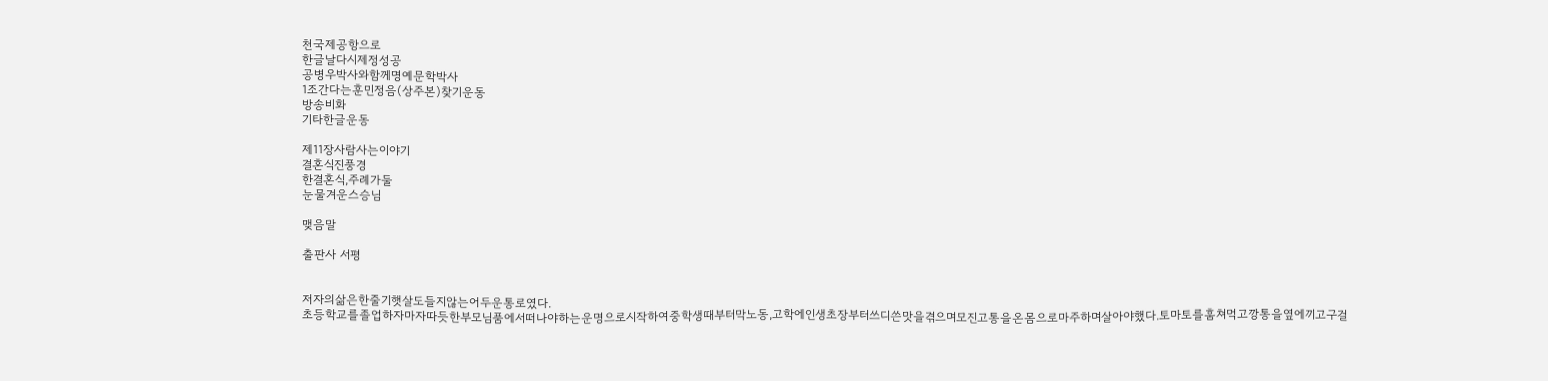천국제공항으로
한글날다시제정성공
공병우박사와함께명예문학박사
1조간다는훈민정음(상주본)찾기운동
방송비화
기타한글운동

제11장사람사는이야기
결혼식진풍경
한결혼식,주례가둘
눈물겨운스승님

맺음말

출판사 서평


저자의삶은한줄기햇살도들지않는어두운통로였다.
초등학교를졸업하자마자따듯한부모님품에서떠나야하는운명으로시작하여중학생때부터막노동,고학에인생초장부터쓰디쓴맛을겪으며모진고통을온몸으로마주하며살아야했다.토마토를훔쳐먹고깡통을옆에끼고구걸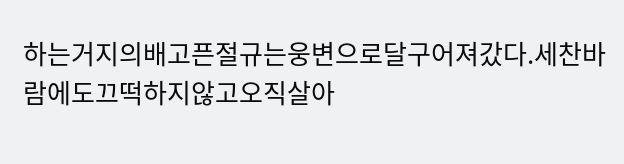하는거지의배고픈절규는웅변으로달구어져갔다.세찬바람에도끄떡하지않고오직살아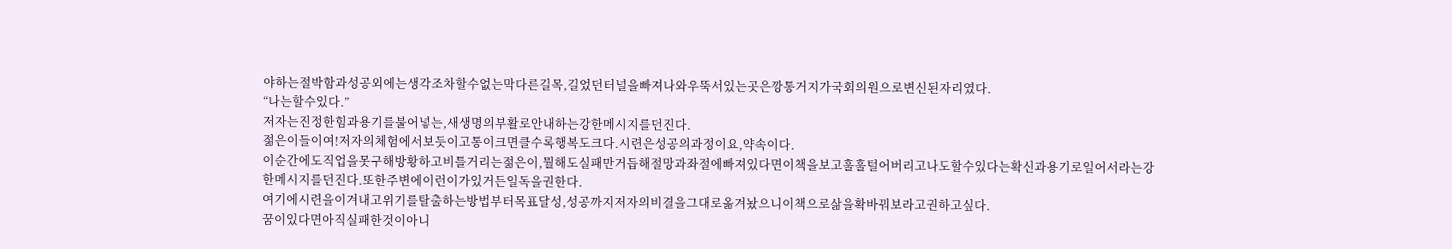야하는절박함과성공외에는생각조차할수없는막다른길목,길었던터널을빠져나와우뚝서있는곳은깡통거지가국회의원으로변신된자리였다.
“나는할수있다.”
저자는진정한힘과용기를불어넣는,새생명의부활로안내하는강한메시지를던진다.
젊은이들이여!저자의체험에서보듯이고통이크면클수록행복도크다.시련은성공의과정이요,약속이다.
이순간에도직업을못구해방황하고비틀거리는젊은이,뭘해도실패만거듭해절망과좌절에빠져있다면이책을보고훌훌털어버리고나도할수있다는확신과용기로일어서라는강한메시지를던진다.또한주변에이런이가있거든일독을권한다.
여기에시련을이겨내고위기를탈출하는방법부터목표달성,성공까지저자의비결을그대로옮겨놨으니이책으로삶을확바꿔보라고권하고싶다.
꿈이있다면아직실패한것이아니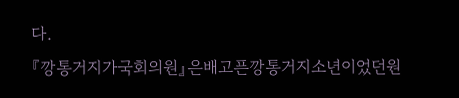다.
『깡통거지가국회의원』은배고픈깡통거지소년이었던원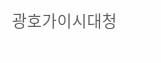광호가이시대청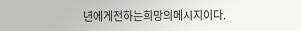년에게전하는희망의메시지이다.